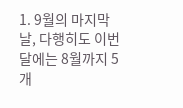1. 9월의 마지막 날, 다행히도 이번 달에는 8월까지 5개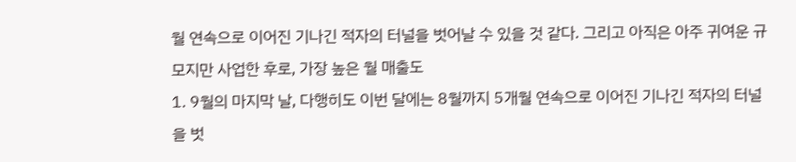월 연속으로 이어진 기나긴 적자의 터널을 벗어날 수 있을 것 같다. 그리고 아직은 아주 귀여운 규모지만 사업한 후로, 가장 높은 월 매출도
1. 9월의 마지막 날, 다행히도 이번 달에는 8월까지 5개월 연속으로 이어진 기나긴 적자의 터널을 벗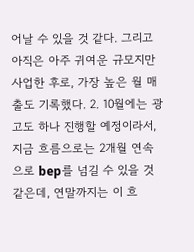어날 수 있을 것 같다. 그리고 아직은 아주 귀여운 규모지만 사업한 후로, 가장 높은 월 매출도 기록했다. 2. 10월에는 광고도 하나 진행할 예정이라서, 지금 흐름으로는 2개월 연속으로 bep를 넘길 수 있을 것 같은데, 연말까지는 이 흐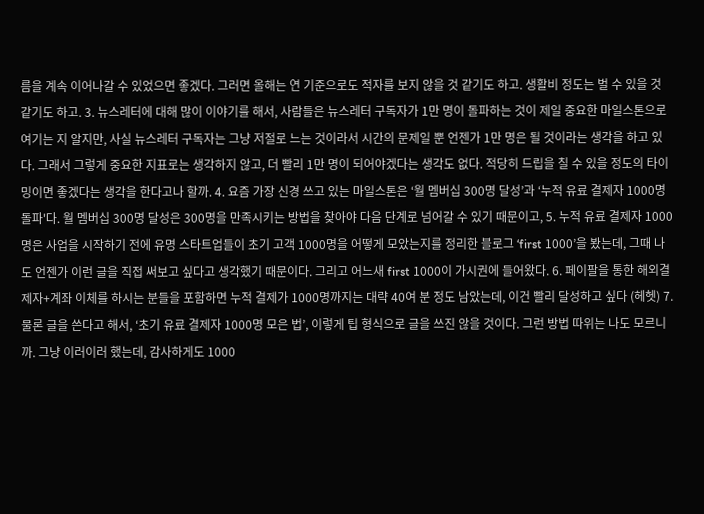름을 계속 이어나갈 수 있었으면 좋겠다. 그러면 올해는 연 기준으로도 적자를 보지 않을 것 같기도 하고. 생활비 정도는 벌 수 있을 것 같기도 하고. 3. 뉴스레터에 대해 많이 이야기를 해서, 사람들은 뉴스레터 구독자가 1만 명이 돌파하는 것이 제일 중요한 마일스톤으로 여기는 지 알지만, 사실 뉴스레터 구독자는 그냥 저절로 느는 것이라서 시간의 문제일 뿐 언젠가 1만 명은 될 것이라는 생각을 하고 있다. 그래서 그렇게 중요한 지표로는 생각하지 않고, 더 빨리 1만 명이 되어야겠다는 생각도 없다. 적당히 드립을 칠 수 있을 정도의 타이밍이면 좋겠다는 생각을 한다고나 할까. 4. 요즘 가장 신경 쓰고 있는 마일스톤은 ‘월 멤버십 300명 달성’과 ‘누적 유료 결제자 1000명 돌파'다. 월 멤버십 300명 달성은 300명을 만족시키는 방법을 찾아야 다음 단계로 넘어갈 수 있기 때문이고, 5. 누적 유료 결제자 1000명은 사업을 시작하기 전에 유명 스타트업들이 초기 고객 1000명을 어떻게 모았는지를 정리한 블로그 ‘first 1000’을 봤는데, 그때 나도 언젠가 이런 글을 직접 써보고 싶다고 생각했기 때문이다. 그리고 어느새 first 1000이 가시권에 들어왔다. 6. 페이팔을 통한 해외결제자+계좌 이체를 하시는 분들을 포함하면 누적 결제가 1000명까지는 대략 40여 분 정도 남았는데, 이건 빨리 달성하고 싶다 (헤헷) 7. 물론 글을 쓴다고 해서, ‘초기 유료 결제자 1000명 모은 법’, 이렇게 팁 형식으로 글을 쓰진 않을 것이다. 그런 방법 따위는 나도 모르니까. 그냥 이러이러 했는데, 감사하게도 1000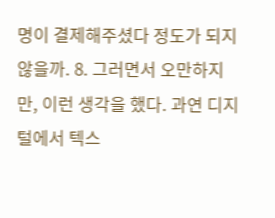명이 결제해주셨다 정도가 되지 않을까. 8. 그러면서 오만하지만, 이런 생각을 했다. 과연 디지털에서 텍스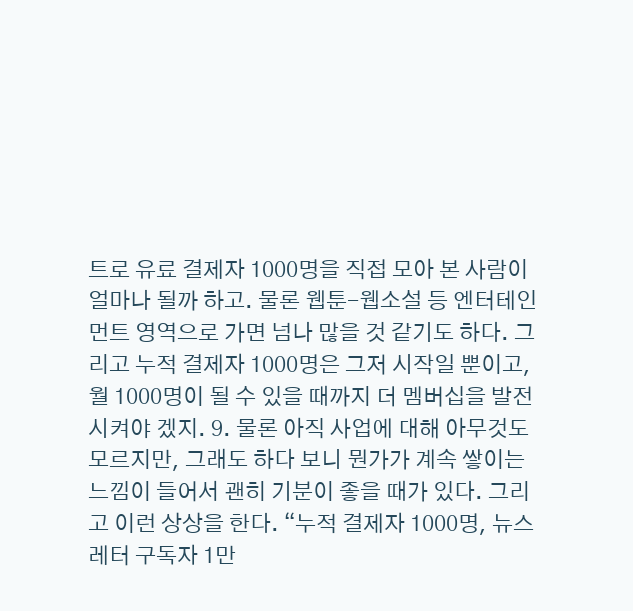트로 유료 결제자 1000명을 직접 모아 본 사람이 얼마나 될까 하고. 물론 웹툰-웹소설 등 엔터테인먼트 영역으로 가면 넘나 많을 것 같기도 하다. 그리고 누적 결제자 1000명은 그저 시작일 뿐이고, 월 1000명이 될 수 있을 때까지 더 멤버십을 발전시켜야 겠지. 9. 물론 아직 사업에 대해 아무것도 모르지만, 그래도 하다 보니 뭔가가 계속 쌓이는 느낌이 들어서 괜히 기분이 좋을 때가 있다. 그리고 이런 상상을 한다. “누적 결제자 1000명, 뉴스레터 구독자 1만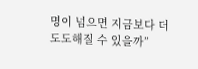명이 넘으면 지금보다 더 도도해질 수 있을까”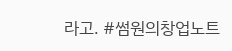라고. #썸원의창업노트